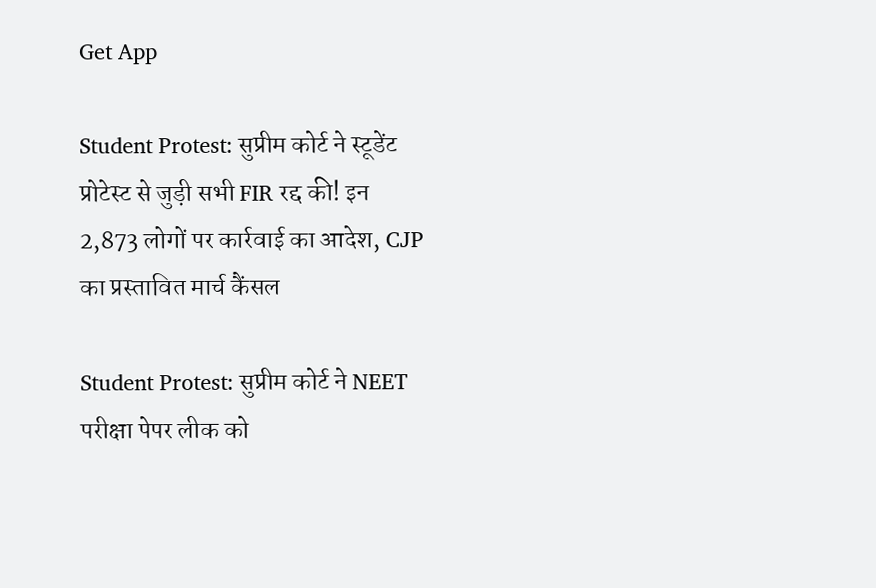Get App

Student Protest: सुप्रीम कोर्ट ने स्टूडेंट प्रोटेस्ट से जुड़ी सभी FIR रद्द की! इन 2,873 लोगों पर कार्रवाई का आदेश, CJP का प्रस्तावित मार्च कैंसल

Student Protest: सुप्रीम कोर्ट ने NEET परीक्षा पेपर लीक को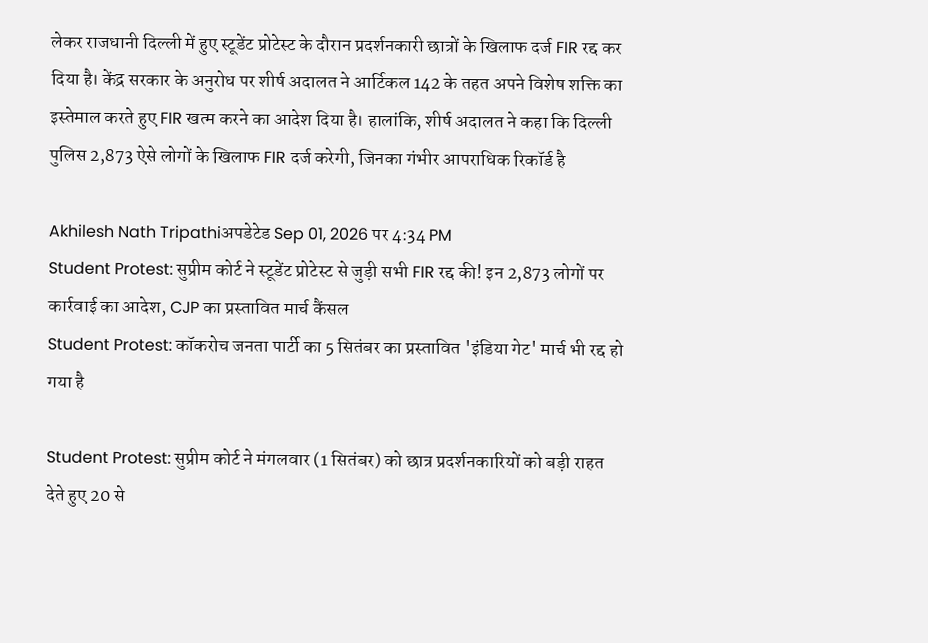लेकर राजधानी दिल्ली में हुए स्टूडेंट प्रोटेस्ट के दौरान प्रदर्शनकारी छात्रों के खिलाफ दर्ज FIR रद्द कर दिया है। केंद्र सरकार के अनुरोध पर शीर्ष अदालत ने आर्टिकल 142 के तहत अपने विशेष शक्ति का इस्तेमाल करते हुए FIR खत्म करने का आदेश दिया है। हालांकि, शीर्ष अदालत ने कहा कि दिल्ली पुलिस 2,873 ऐसे लोगों के खिलाफ FIR दर्ज करेगी, जिनका गंभीर आपराधिक रिकॉर्ड है

Akhilesh Nath Tripathiअपडेटेड Sep 01, 2026 पर 4:34 PM
Student Protest: सुप्रीम कोर्ट ने स्टूडेंट प्रोटेस्ट से जुड़ी सभी FIR रद्द की! इन 2,873 लोगों पर कार्रवाई का आदेश, CJP का प्रस्तावित मार्च कैंसल
Student Protest: कॉकरोच जनता पार्टी का 5 सितंबर का प्रस्तावित 'इंडिया गेट' मार्च भी रद्द हो गया है

Student Protest: सुप्रीम कोर्ट ने मंगलवार (1 सितंबर) को छात्र प्रदर्शनकारियों को बड़ी राहत देते हुए 20 से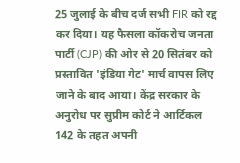25 जुलाई के बीच दर्ज सभी FIR को रद्द कर दिया। यह फैसला कॉकरोच जनता पार्टी (CJP) की ओर से 20 सितंबर को प्रस्तावित 'इंडिया गेट' मार्च वापस लिए जाने के बाद आया। केंद्र सरकार के अनुरोध पर सुप्रीम कोर्ट ने आर्टिकल 142 के तहत अपनी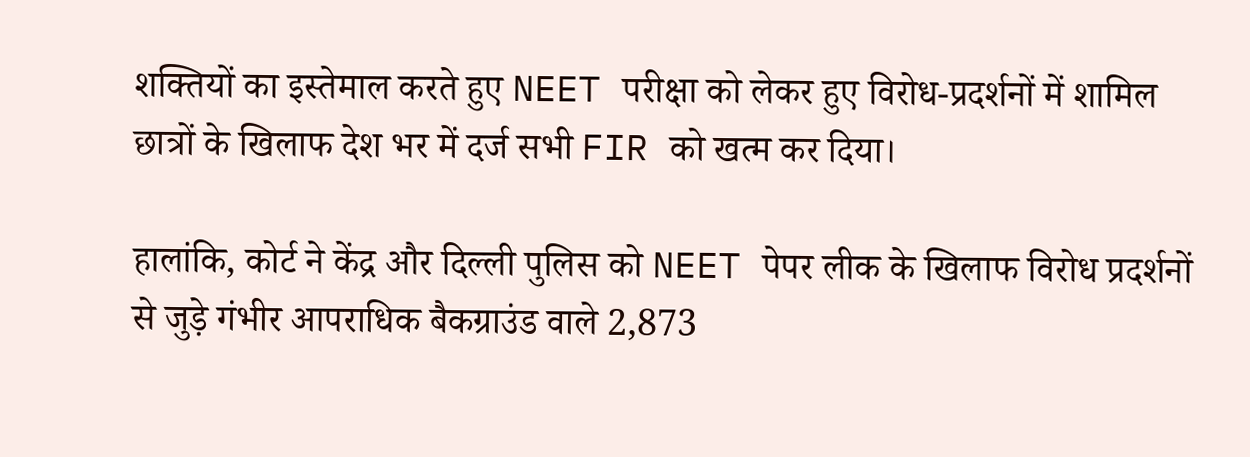शक्तियों का इस्तेमाल करते हुए NEET परीक्षा को लेकर हुए विरोध-प्रदर्शनों में शामिल छात्रों के खिलाफ देश भर में दर्ज सभी FIR को खत्म कर दिया।

हालांकि, कोर्ट ने केंद्र और दिल्ली पुलिस को NEET पेपर लीक के खिलाफ विरोध प्रदर्शनों से जुड़े गंभीर आपराधिक बैकग्राउंड वाले 2,873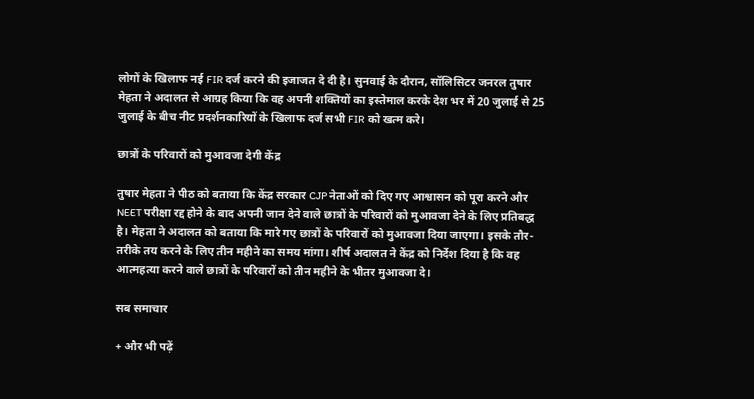लोगों के खिलाफ नई FIR दर्ज करने की इजाजत दे दी है। सुनवाई के दौरान, सॉलिसिटर जनरल तुषार मेहता ने अदालत से आग्रह किया कि वह अपनी शक्तियों का इस्तेमाल करके देश भर में 20 जुलाई से 25 जुलाई के बीच नीट प्रदर्शनकारियों के खिलाफ दर्ज सभी FIR को खत्म करे।

छात्रों के परिवारों को मुआवजा देगी केंद्र

तुषार मेहता ने पीठ को बताया कि केंद्र सरकार CJP नेताओं को दिए गए आश्वासन को पूरा करने और NEET परीक्षा रद्द होने के बाद अपनी जान देने वाले छात्रों के परिवारों को मुआवजा देने के लिए प्रतिबद्ध है। मेहता ने अदालत को बताया कि मारे गए छात्रों के परिवारों को मुआवजा दिया जाएगा। इसके तौर-तरीके तय करने के लिए तीन महीने का समय मांगा। शीर्ष अदालत ने केंद्र को निर्देश दिया है कि वह आत्महत्या करने वाले छात्रों के परिवारों को तीन महीने के भीतर मुआवजा दे।

सब समाचार

+ और भी पढ़ें